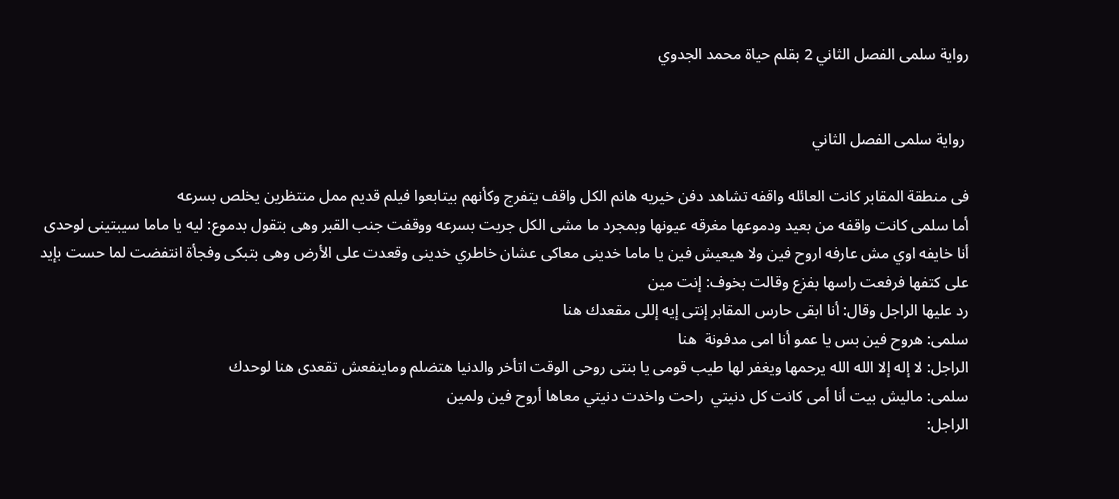رواية سلمى الفصل الثاني 2 بقلم حياة محمد الجدوي


 رواية سلمى الفصل الثاني

فى منطقة المقابر كانت العائله واقفه تشاهد دفن خيريه هانم الكل واقف يتفرج وكأنهم بيتابعوا فيلم قديم ممل منتظرين يخلص بسرعه
أما سلمى كانت واقفه من بعيد ودموعها مغرقه عيونها وبمجرد ما مشى الكل جريت بسرعه ووقفت جنب القبر وهى بتقول بدموع: ليه يا ماما سيبتينى لوحدى أنا خايفه اوي مش عارفه اروح فين ولا هيعيش فين يا ماما خدينى معاكى عشان خاطري خدينى وقعدت على الأرض وهى بتبكى وفجأة انتفضت لما حست بإيد على كتفها فرفعت راسها بفزع وقالت بخوف: إنت مين
رد عليها الراجل وقال: أنا ابقى حارس المقابر إنتى إيه إللى مقعدك هنا
سلمى: هروح فين بس يا عمو أنا امى مدفونة  هنا
الراجل: لا إله إلا الله الله يرحمها ويغفر لها طيب قومى يا بنتى روحى الوقت اتأخر والدنيا هتضلم وماينفعش تقعدى هنا لوحدك
سلمى: ماليش بيت أنا أمى كانت كل دنيتي  راحت واخدت دنيتي معاها أروح فين ولمين
الراجل: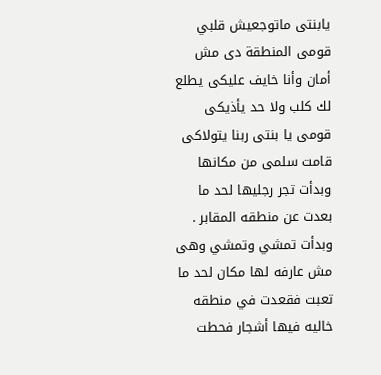يابنتى ماتوجعيش قلبي قومى المنطقة دى مش أمان وأنا خايف عليكى يطلع لك كلب ولا حد يأذيكى قومى يا بنتى ربنا يتولاكى
قامت سلمى من مكانها وبدأت تجر رجليها لحد ما بعدت عن منطقه المقابر . وبدأت تمشي وتمشي وهى مش عارفه لها مكان لحد ما تعبت فقعدت في منطقه خاليه فيها أشجار فحطت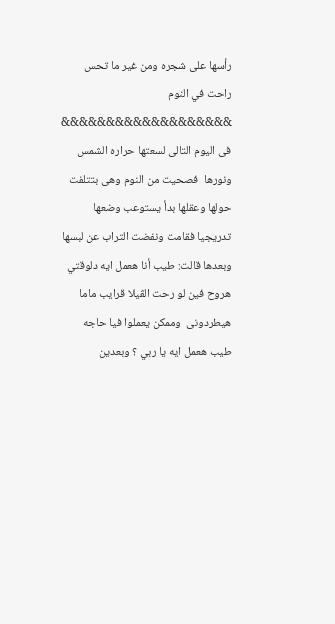رأسها على شجره ومن غير ما تحس راحت في النوم
&&&&&&&&&&&&&&&&&&&
فى اليوم التالى لسعتها حراره الشمس ونورها  فصحيت من النوم وهى بتتلفت حولها وعقلها بدأ يستوعب وضعها تدريجيا فقامت ونفضت التراب عن لبسها  وبعدها قالت: طيب أنا هعمل ايه دلوقتي هروح فين لو رحت الڤيلا قرايب ماما هيطردونى  وممكن يعملوا فيا حاجه طيب هعمل ايه يا ربي ؟ وبعدين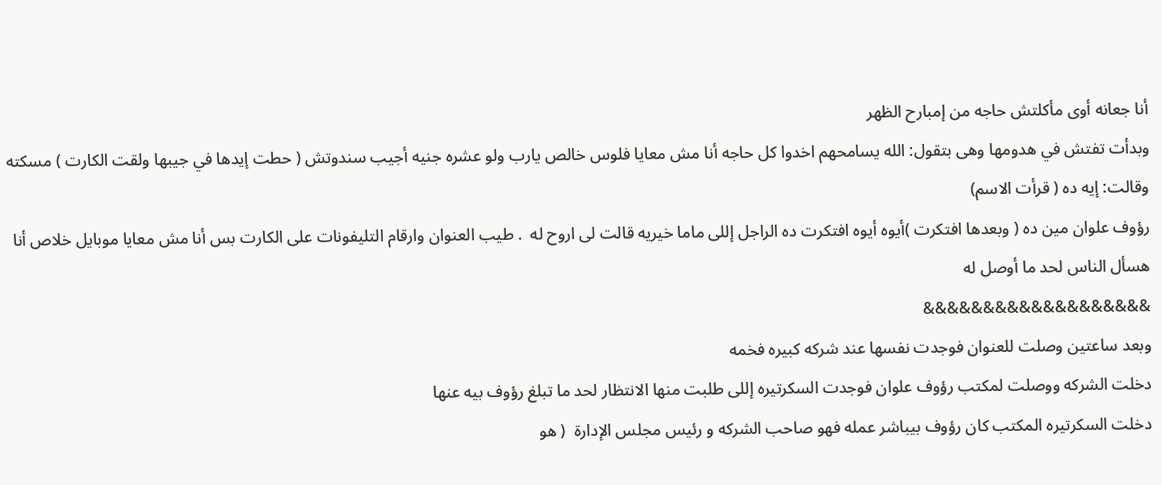أنا جعانه أوى مأكلتش حاجه من إمبارح الظهر
وبدأت تفتش في هدومها وهى بتقول: الله يسامحهم اخدوا كل حاجه أنا مش معايا فلوس خالص يارب ولو عشره جنيه أجيب سندوتش ( حطت إيدها في جيبها ولقت الكارت ) مسكته وقالت: إيه ده ( قرأت الاسم)
رؤوف علوان مين ده ( وبعدها افتكرت )أيوه أيوه افتكرت ده الراجل إللى ماما خيريه قالت لى اروح له  . طيب العنوان وارقام التليفونات على الكارت بس أنا مش معايا موبايل خلاص أنا هسأل الناس لحد ما أوصل له
&&&&&&&&&&&&&&&&&&&
وبعد ساعتين وصلت للعنوان فوجدت نفسها عند شركه كبيره فخمه
دخلت الشركه ووصلت لمكتب رؤوف علوان فوجدت السكرتيره إللى طلبت منها الانتظار لحد ما تبلغ رؤوف بيه عنها
دخلت السكرتيره المكتب كان رؤوف بيباشر عمله فهو صاحب الشركه و رئيس مجلس الإدارة  ( هو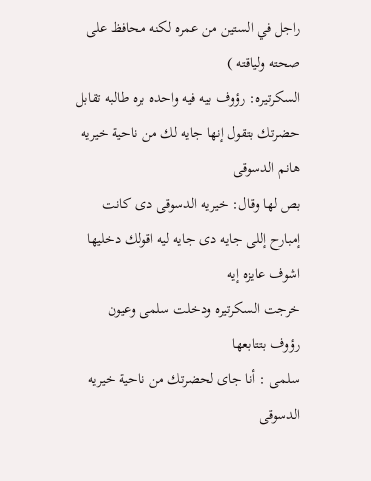راجل في الستين من عمره لكنه محافظ على صحته ولياقته )
السكرتيره: رؤوف بيه فيه واحده بره طالبه تقابل حضرتك بتقول إنها جايه لك من ناحية خيريه هانم الدسوقى
بص لها وقال: خيريه الدسوقى دى كانت إمبارح إللى جايه دى جايه ليه اقولك دخليها اشوف عايزه إيه
خرجت السكرتيره ودخلت سلمى وعيون رؤوف بتتابعها
سلمى : أنا جاى لحضرتك من ناحية خيريه الدسوقى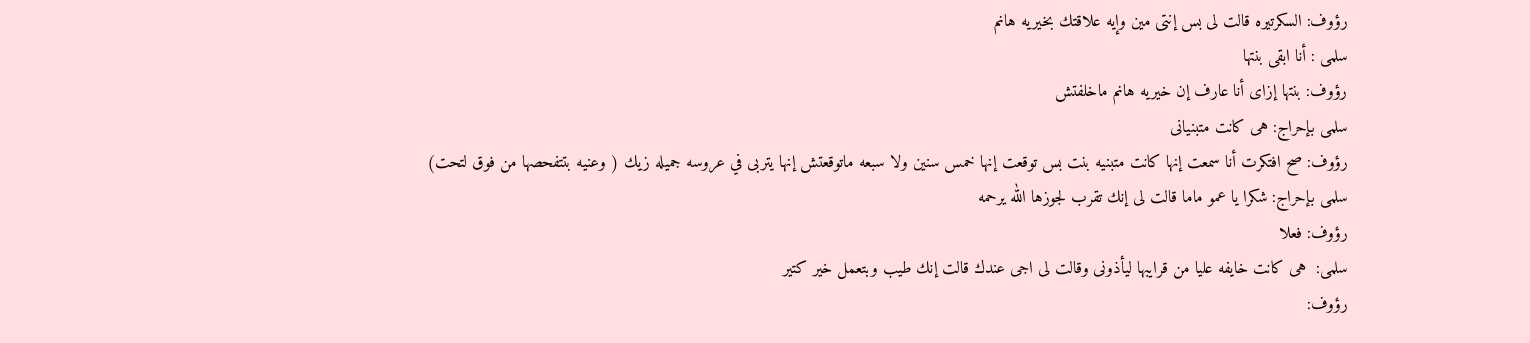رؤوف: السكرتيره قالت لى بس إنتى مين وإيه علاقتك بخيريه هانم
سلمى : أنا ابقى بنتها
رؤوف: بنتها إزاى أنا عارف إن خيريه هانم ماخلفتش
سلمى بإحراج: هى كانت متبنيانى
رؤوف: صح افتكرت أنا سمعت إنها كانت متبنيه بنت بس توقعت إنها خمس سنين ولا سبعه ماتوقعتش إنها يتربى في عروسه جميله زيك ( وعنيه بتتفحصها من فوق لتحت)
سلمى بإحراج: شكرا يا عمو ماما قالت لى إنك تقرب لجوزها الله يرحمه
رؤوف: فعلا
سلمى:  هى كانت خايفه عليا من قرايبها ليأذونى وقالت لى اجى عندك قالت إنك طيب وبتعمل خير كتير
رؤوف: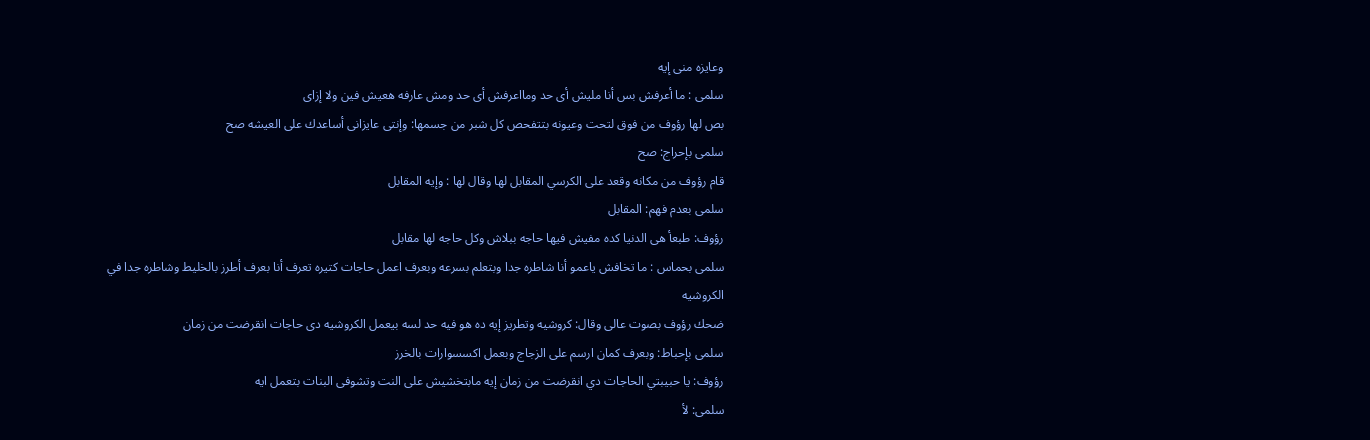وعايزه منى إيه
سلمى : ما أعرفش بس أنا مليش أى حد ومااعرفش أى حد ومش عارفه هعيش فين ولا إزاى
بص لها رؤوف من فوق لتحت وعيونه بتتفحص كل شبر من جسمها: وإنتى عايزانى أساعدك على العيشه صح
سلمى بإحراج: صح
قام رؤوف من مكانه وقعد على الكرسي المقابل لها وقال لها : وإيه المقابل
سلمى بعدم فهم: المقابل
رؤوف: طبعأ هى الدنيا كده مفيش فيها حاجه ببلاش وكل حاجه لها مقابل
سلمى بحماس : ما تخافش ياعمو أنا شاطره جدا وبتعلم بسرعه وبعرف اعمل حاجات كتيره تعرف أنا بعرف أطرز بالخليط وشاطره جدا في الكروشيه
ضحك رؤوف بصوت عالى وقال: كروشيه وتطريز إيه ده هو فيه حد لسه بيعمل الكروشيه دى حاجات انقرضت من زمان
سلمى بإحباط: وبعرف كمان ارسم على الزجاج وبعمل اكسسوارات بالخرز
رؤوف: يا حبيبتي الحاجات دي انقرضت من زمان إيه مابتخشيش على النت وتشوفى البنات بتعمل ايه
سلمى: لأ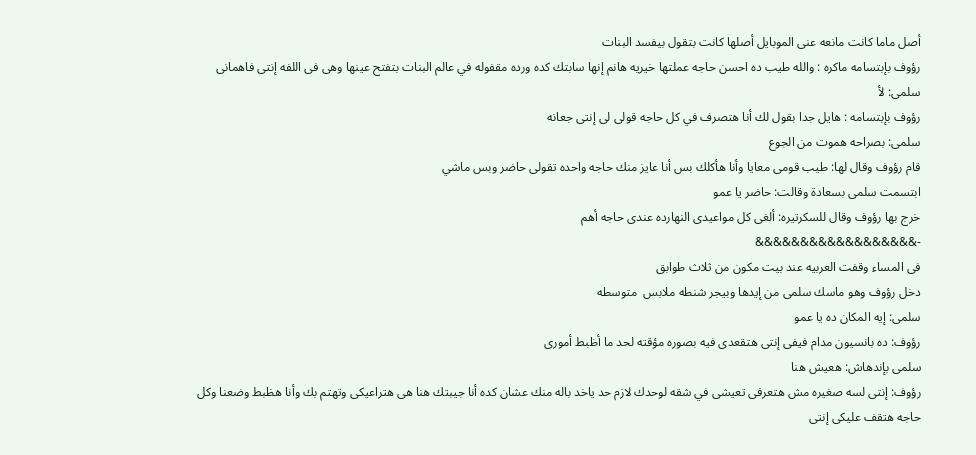أصل ماما كانت مانعه عنى الموبايل أصلها كانت بتقول بيفسد البنات
رؤوف بإبتسامه ماكره : والله طيب ده احسن حاجه عملتها خيريه هانم إنها سابتك كده ورده مقفوله في عالم البنات بتفتح عينها وهى فى اللفه إنتى فاهمانى
سلمى: لأ
رؤوف بإبتسامه : هايل جدا بقول لك أنا هتصرف في كل حاجه قولى لى إنتى جعانه
سلمى: بصراحه هموت من الجوع
قام رؤوف وقال لها: طيب قومى معايا وأنا هأكلك بس أنا عايز منك حاجه واحده تقولى حاضر وبس ماشي
ابتسمت سلمى بسعادة وقالت: حاضر يا عمو
خرج بها رؤوف وقال للسكرتيره: ألغى كل مواعيدى النهارده عندى حاجه أهم
-&&&&&&&&&&&&&&&&&&
فى المساء وقفت العربيه عند بيت مكون من ثلاث طوابق
دخل رؤوف وهو ماسك سلمى من إيدها وبيجر شنطه ملابس  متوسطه
سلمى: إيه المكان ده يا عمو
رؤوف: ده بانسيون مدام فيفى إنتى هتقعدى فيه بصوره مؤقته لحد ما أظبط أمورى
سلمى بإندهاش: هعيش هنا
رؤوف: إنتى لسه صغيره مش هتعرفى تعيشى في شقه لوحدك لازم حد ياخد باله منك عشان كده أنا جيبتك هنا هى هتراعيكى وتهتم بك وأنا هظبط وضعنا وكل حاجه هتقف عليكى إنتى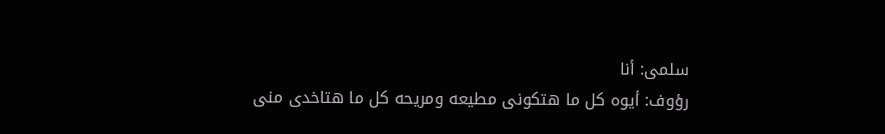سلمى: أنا
رؤوف: أيوه كل ما هتكونى مطيعه ومريحه كل ما هتاخدى منى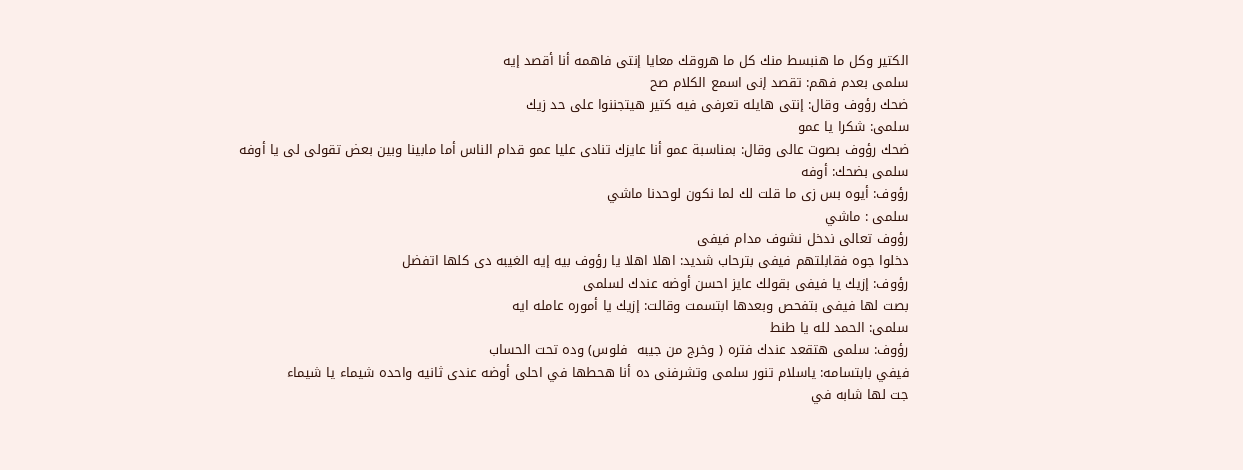الكتير وكل ما هنبسط منك كل ما هروقك معايا إنتى فاهمه أنا أقصد إيه
سلمى بعدم فهم: تقصد إنى اسمع الكلام صح
ضحك رؤوف وقال: إنتى هايله تعرفى فيه كتير هيتجننوا على حد زيك
سلمى: شكرا يا عمو
ضحك رؤوف بصوت عالى وقال: بمناسبة عمو أنا عايزك تنادى عليا عمو قدام الناس أما مابينا وبين بعض تقولى لى يا أوفه
سلمى بضحك: أوفه
رؤوف: أيوه بس زى ما قلت لك لما نكون لوحدنا ماشي
سلمى : ماشي
رؤوف تعالى ندخل نشوف مدام فيفى
دخلوا جوه فقابلتهم فيفى بترحاب شديد: اهلا اهلا يا رؤوف بيه إيه الغيبه دى كلها اتفضل
رؤوف: إزيك يا فيفى بقولك عايز احسن أوضه عندك لسلمى
بصت لها فيفى بتفحص وبعدها ابتسمت وقالت: إزيك يا أموره عامله ايه
سلمى: الحمد لله يا طنط
رؤوف: سلمى هتقعد عندك فتره ( وخرج من جيبه  فلوس) وده تحت الحساب
فيفي بابتسامه: ياسلام تنور سلمى وتشرفنى ده أنا هحطها في احلى أوضه عندى ثانيه واحده شيماء يا شيماء
جت لها شابه في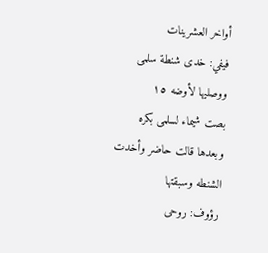أواخر العشرينات
فيفي: خدى شنطة سلمى ووصليها لأوضه ١٥
بصت شيماء لسلمى بكره وبعدها قالت حاضر وأخدت الشنطه وسبقتها
رؤوف: روحى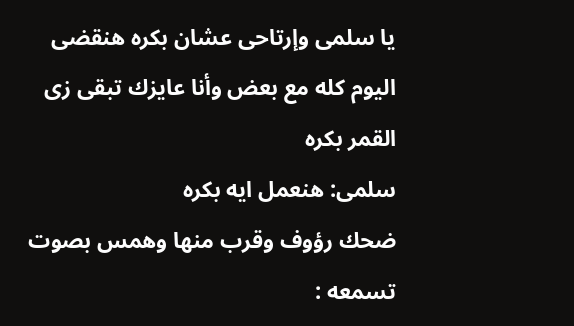يا سلمى وإرتاحى عشان بكره هنقضى اليوم كله مع بعض وأنا عايزك تبقى زى القمر بكره
سلمى: هنعمل ايه بكره
ضحك رؤوف وقرب منها وهمس بصوت تسمعه :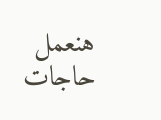هنعمل حاجات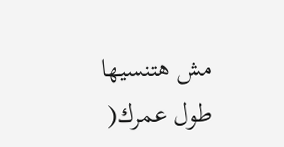مش هتنسيها طول عمرك(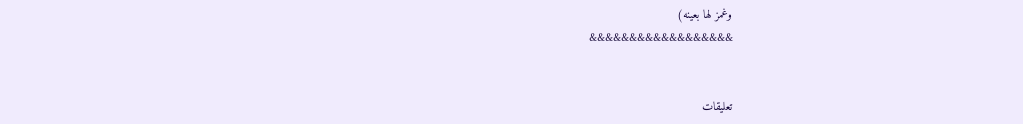وغمز لها بعينه)
&&&&&&&&&&&&&&&&&&


تعليقات